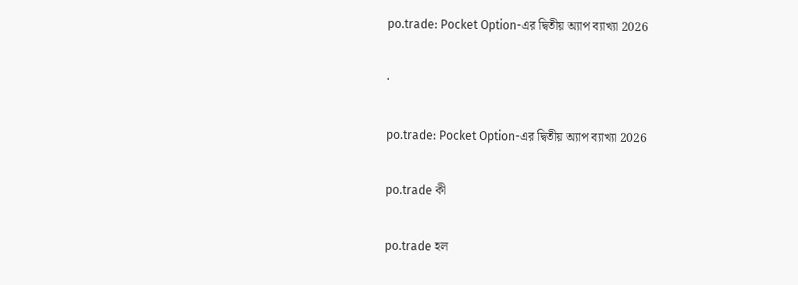po.trade: Pocket Option-এর দ্বিতীয় অ্যাপ ব্যাখ্যা 2026

·

po.trade: Pocket Option-এর দ্বিতীয় অ্যাপ ব্যাখ্যা 2026

po.trade কী

po.trade হল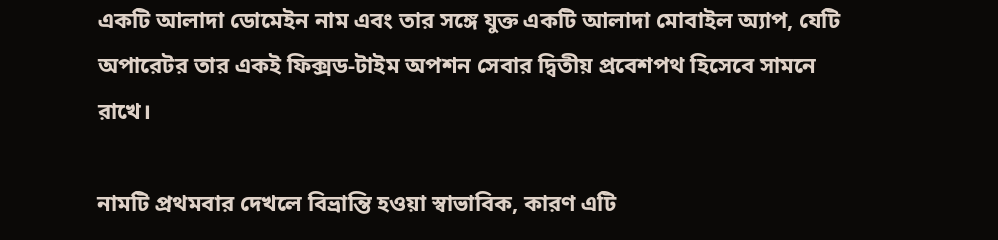একটি আলাদা ডোমেইন নাম এবং তার সঙ্গে যুক্ত একটি আলাদা মোবাইল অ্যাপ, যেটি অপারেটর তার একই ফিক্সড-টাইম অপশন সেবার দ্বিতীয় প্রবেশপথ হিসেবে সামনে রাখে।

নামটি প্রথমবার দেখলে বিভ্রান্তি হওয়া স্বাভাবিক, কারণ এটি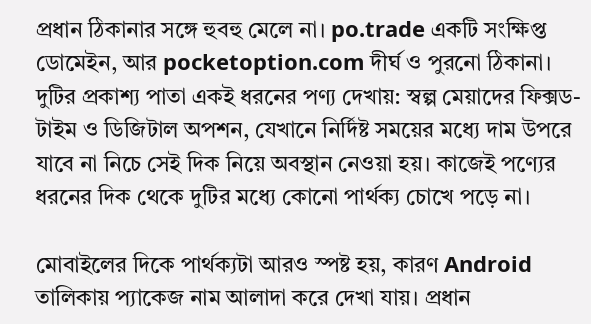প্রধান ঠিকানার সঙ্গে হুবহু মেলে না। po.trade একটি সংক্ষিপ্ত ডোমেইন, আর pocketoption.com দীর্ঘ ও পুরনো ঠিকানা। দুটির প্রকাশ্য পাতা একই ধরনের পণ্য দেখায়: স্বল্প মেয়াদের ফিক্সড-টাইম ও ডিজিটাল অপশন, যেখানে নির্দিষ্ট সময়ের মধ্যে দাম উপরে যাবে না নিচে সেই দিক নিয়ে অবস্থান নেওয়া হয়। কাজেই পণ্যের ধরনের দিক থেকে দুটির মধ্যে কোনো পার্থক্য চোখে পড়ে না।

মোবাইলের দিকে পার্থক্যটা আরও স্পষ্ট হয়, কারণ Android তালিকায় প্যাকেজ নাম আলাদা করে দেখা যায়। প্রধান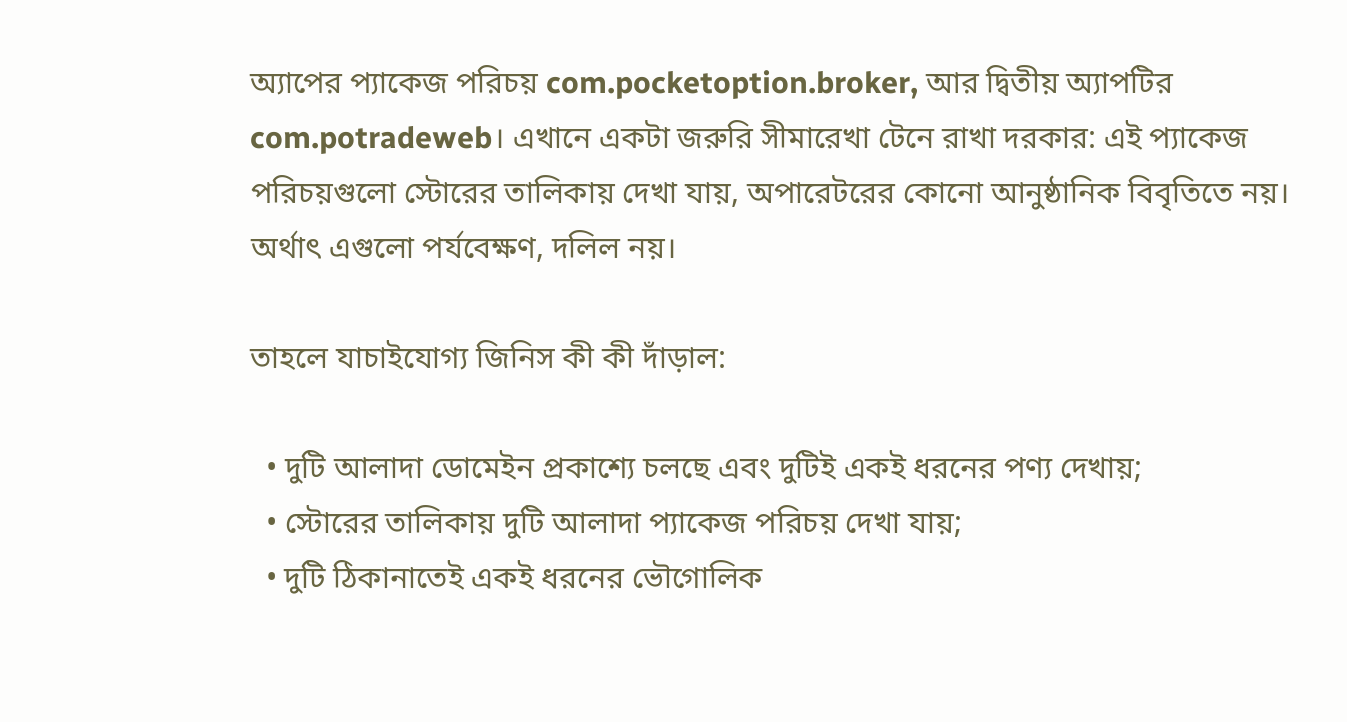অ্যাপের প্যাকেজ পরিচয় com.pocketoption.broker, আর দ্বিতীয় অ্যাপটির com.potradeweb। এখানে একটা জরুরি সীমারেখা টেনে রাখা দরকার: এই প্যাকেজ পরিচয়গুলো স্টোরের তালিকায় দেখা যায়, অপারেটরের কোনো আনুষ্ঠানিক বিবৃতিতে নয়। অর্থাৎ এগুলো পর্যবেক্ষণ, দলিল নয়।

তাহলে যাচাইযোগ্য জিনিস কী কী দাঁড়াল:

  • দুটি আলাদা ডোমেইন প্রকাশ্যে চলছে এবং দুটিই একই ধরনের পণ্য দেখায়;
  • স্টোরের তালিকায় দুটি আলাদা প্যাকেজ পরিচয় দেখা যায়;
  • দুটি ঠিকানাতেই একই ধরনের ভৌগোলিক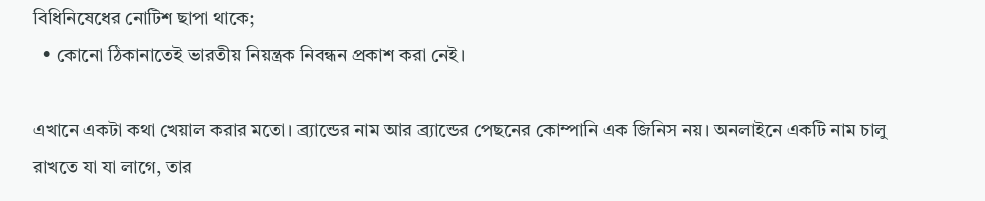বিধিনিষেধের নোটিশ ছাপা থাকে;
  • কোনো ঠিকানাতেই ভারতীয় নিয়ন্ত্রক নিবন্ধন প্রকাশ করা নেই।

এখানে একটা কথা খেয়াল করার মতো। ব্র্যান্ডের নাম আর ব্র্যান্ডের পেছনের কোম্পানি এক জিনিস নয়। অনলাইনে একটি নাম চালু রাখতে যা যা লাগে, তার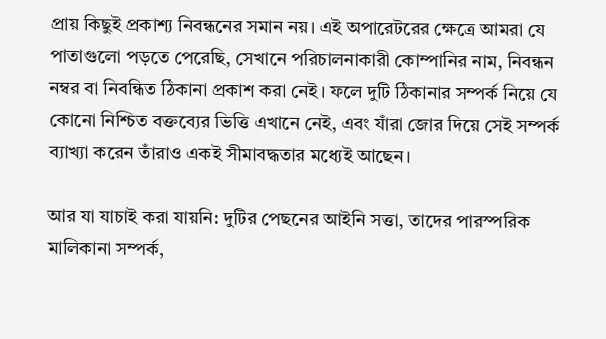প্রায় কিছুই প্রকাশ্য নিবন্ধনের সমান নয়। এই অপারেটরের ক্ষেত্রে আমরা যে পাতাগুলো পড়তে পেরেছি, সেখানে পরিচালনাকারী কোম্পানির নাম, নিবন্ধন নম্বর বা নিবন্ধিত ঠিকানা প্রকাশ করা নেই। ফলে দুটি ঠিকানার সম্পর্ক নিয়ে যে কোনো নিশ্চিত বক্তব্যের ভিত্তি এখানে নেই, এবং যাঁরা জোর দিয়ে সেই সম্পর্ক ব্যাখ্যা করেন তাঁরাও একই সীমাবদ্ধতার মধ্যেই আছেন।

আর যা যাচাই করা যায়নি: দুটির পেছনের আইনি সত্তা, তাদের পারস্পরিক মালিকানা সম্পর্ক,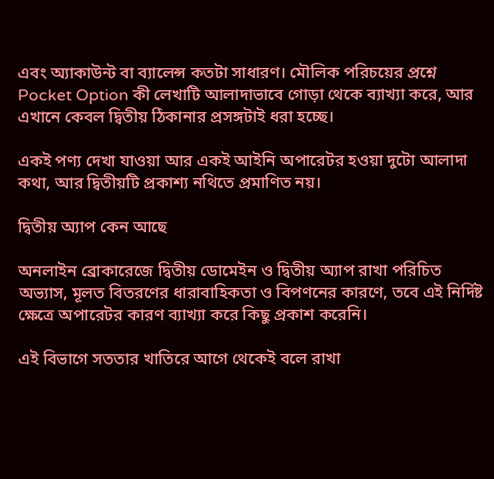এবং অ্যাকাউন্ট বা ব্যালেন্স কতটা সাধারণ। মৌলিক পরিচয়ের প্রশ্নে Pocket Option কী লেখাটি আলাদাভাবে গোড়া থেকে ব্যাখ্যা করে, আর এখানে কেবল দ্বিতীয় ঠিকানার প্রসঙ্গটাই ধরা হচ্ছে।

একই পণ্য দেখা যাওয়া আর একই আইনি অপারেটর হওয়া দুটো আলাদা কথা, আর দ্বিতীয়টি প্রকাশ্য নথিতে প্রমাণিত নয়।

দ্বিতীয় অ্যাপ কেন আছে

অনলাইন ব্রোকারেজে দ্বিতীয় ডোমেইন ও দ্বিতীয় অ্যাপ রাখা পরিচিত অভ্যাস, মূলত বিতরণের ধারাবাহিকতা ও বিপণনের কারণে, তবে এই নির্দিষ্ট ক্ষেত্রে অপারেটর কারণ ব্যাখ্যা করে কিছু প্রকাশ করেনি।

এই বিভাগে সততার খাতিরে আগে থেকেই বলে রাখা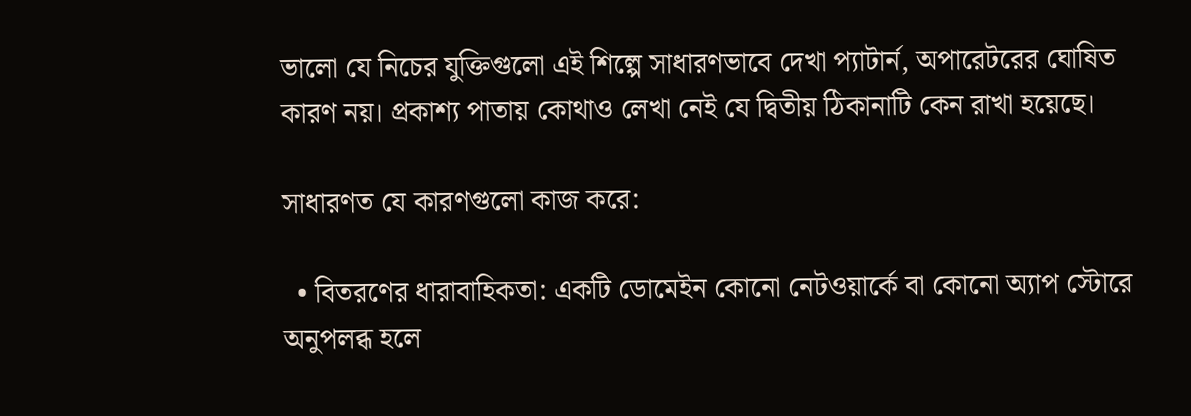ভালো যে নিচের যুক্তিগুলো এই শিল্পে সাধারণভাবে দেখা প্যাটার্ন, অপারেটরের ঘোষিত কারণ নয়। প্রকাশ্য পাতায় কোথাও লেখা নেই যে দ্বিতীয় ঠিকানাটি কেন রাখা হয়েছে।

সাধারণত যে কারণগুলো কাজ করে:

  • বিতরণের ধারাবাহিকতা: একটি ডোমেইন কোনো নেটওয়ার্কে বা কোনো অ্যাপ স্টোরে অনুপলব্ধ হলে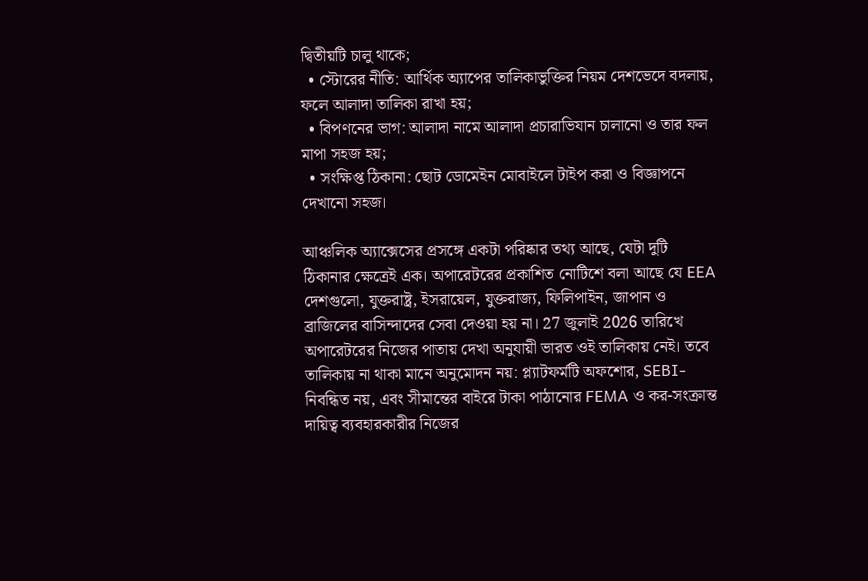দ্বিতীয়টি চালু থাকে;
  • স্টোরের নীতি: আর্থিক অ্যাপের তালিকাভুক্তির নিয়ম দেশভেদে বদলায়, ফলে আলাদা তালিকা রাখা হয়;
  • বিপণনের ভাগ: আলাদা নামে আলাদা প্রচারাভিযান চালানো ও তার ফল মাপা সহজ হয়;
  • সংক্ষিপ্ত ঠিকানা: ছোট ডোমেইন মোবাইলে টাইপ করা ও বিজ্ঞাপনে দেখানো সহজ।

আঞ্চলিক অ্যাক্সেসের প্রসঙ্গে একটা পরিষ্কার তথ্য আছে, যেটা দুটি ঠিকানার ক্ষেত্রেই এক। অপারেটরের প্রকাশিত নোটিশে বলা আছে যে EEA দেশগুলো, যুক্তরাষ্ট্র, ইসরায়েল, যুক্তরাজ্য, ফিলিপাইন, জাপান ও ব্রাজিলের বাসিন্দাদের সেবা দেওয়া হয় না। 27 জুলাই 2026 তারিখে অপারেটরের নিজের পাতায় দেখা অনুযায়ী ভারত ওই তালিকায় নেই। তবে তালিকায় না থাকা মানে অনুমোদন নয়: প্ল্যাটফর্মটি অফশোর, SEBI-নিবন্ধিত নয়, এবং সীমান্তের বাইরে টাকা পাঠানোর FEMA ও কর-সংক্রান্ত দায়িত্ব ব্যবহারকারীর নিজের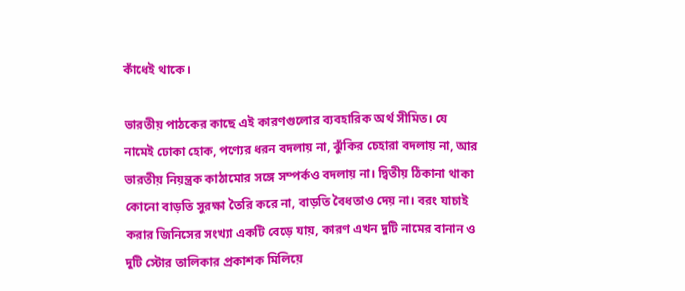কাঁধেই থাকে।

ভারতীয় পাঠকের কাছে এই কারণগুলোর ব্যবহারিক অর্থ সীমিত। যে নামেই ঢোকা হোক, পণ্যের ধরন বদলায় না, ঝুঁকির চেহারা বদলায় না, আর ভারতীয় নিয়ন্ত্রক কাঠামোর সঙ্গে সম্পর্কও বদলায় না। দ্বিতীয় ঠিকানা থাকা কোনো বাড়তি সুরক্ষা তৈরি করে না, বাড়তি বৈধতাও দেয় না। বরং যাচাই করার জিনিসের সংখ্যা একটি বেড়ে যায়, কারণ এখন দুটি নামের বানান ও দুটি স্টোর তালিকার প্রকাশক মিলিয়ে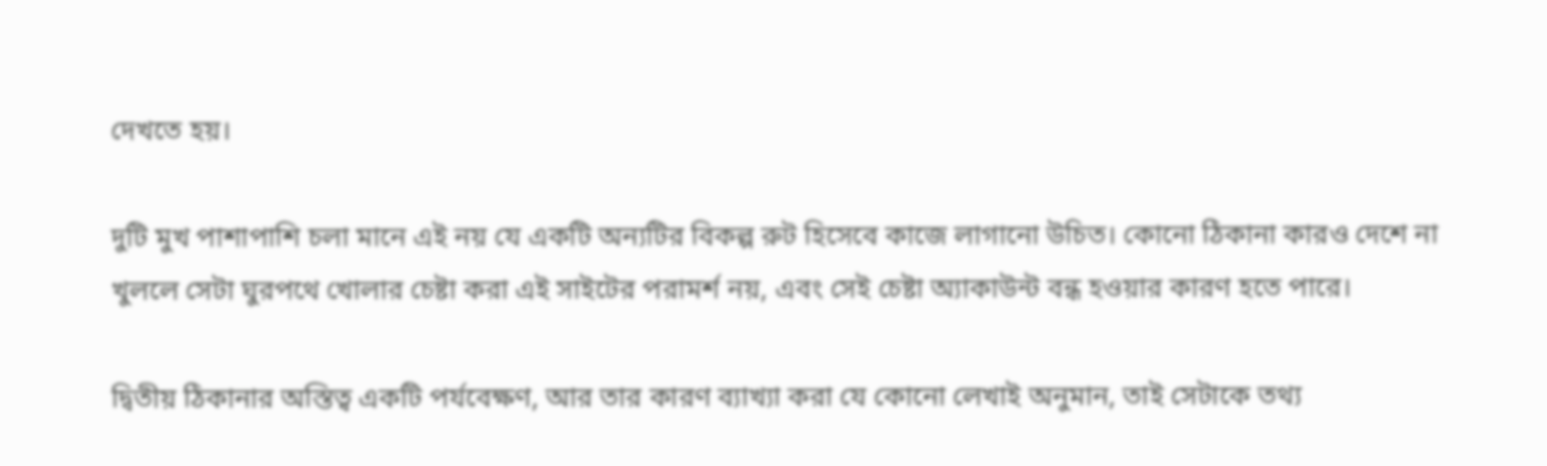দেখতে হয়।

দুটি মুখ পাশাপাশি চলা মানে এই নয় যে একটি অন্যটির বিকল্প রুট হিসেবে কাজে লাগানো উচিত। কোনো ঠিকানা কারও দেশে না খুললে সেটা ঘুরপথে খোলার চেষ্টা করা এই সাইটের পরামর্শ নয়, এবং সেই চেষ্টা অ্যাকাউন্ট বন্ধ হওয়ার কারণ হতে পারে।

দ্বিতীয় ঠিকানার অস্তিত্ব একটি পর্যবেক্ষণ, আর তার কারণ ব্যাখ্যা করা যে কোনো লেখাই অনুমান, তাই সেটাকে তথ্য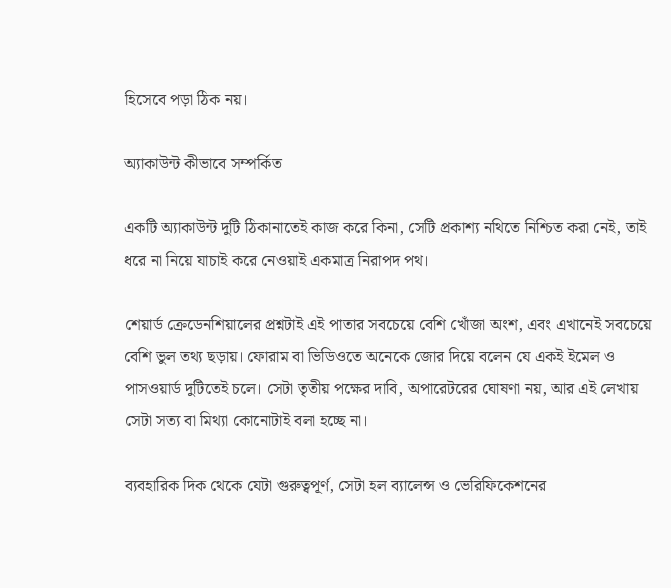হিসেবে পড়া ঠিক নয়।

অ্যাকাউন্ট কীভাবে সম্পর্কিত

একটি অ্যাকাউন্ট দুটি ঠিকানাতেই কাজ করে কিনা, সেটি প্রকাশ্য নথিতে নিশ্চিত করা নেই, তাই ধরে না নিয়ে যাচাই করে নেওয়াই একমাত্র নিরাপদ পথ।

শেয়ার্ড ক্রেডেনশিয়ালের প্রশ্নটাই এই পাতার সবচেয়ে বেশি খোঁজা অংশ, এবং এখানেই সবচেয়ে বেশি ভুল তথ্য ছড়ায়। ফোরাম বা ভিডিওতে অনেকে জোর দিয়ে বলেন যে একই ইমেল ও পাসওয়ার্ড দুটিতেই চলে। সেটা তৃতীয় পক্ষের দাবি, অপারেটরের ঘোষণা নয়, আর এই লেখায় সেটা সত্য বা মিথ্যা কোনোটাই বলা হচ্ছে না।

ব্যবহারিক দিক থেকে যেটা গুরুত্বপূর্ণ, সেটা হল ব্যালেন্স ও ভেরিফিকেশনের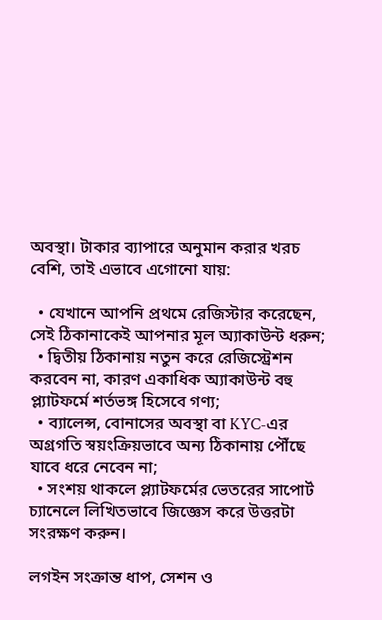অবস্থা। টাকার ব্যাপারে অনুমান করার খরচ বেশি, তাই এভাবে এগোনো যায়:

  • যেখানে আপনি প্রথমে রেজিস্টার করেছেন, সেই ঠিকানাকেই আপনার মূল অ্যাকাউন্ট ধরুন;
  • দ্বিতীয় ঠিকানায় নতুন করে রেজিস্ট্রেশন করবেন না, কারণ একাধিক অ্যাকাউন্ট বহু প্ল্যাটফর্মে শর্তভঙ্গ হিসেবে গণ্য;
  • ব্যালেন্স, বোনাসের অবস্থা বা KYC-এর অগ্রগতি স্বয়ংক্রিয়ভাবে অন্য ঠিকানায় পৌঁছে যাবে ধরে নেবেন না;
  • সংশয় থাকলে প্ল্যাটফর্মের ভেতরের সাপোর্ট চ্যানেলে লিখিতভাবে জিজ্ঞেস করে উত্তরটা সংরক্ষণ করুন।

লগইন সংক্রান্ত ধাপ, সেশন ও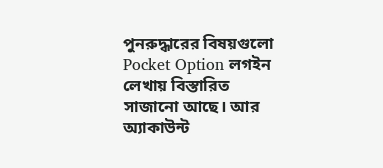পুনরুদ্ধারের বিষয়গুলো Pocket Option লগইন লেখায় বিস্তারিত সাজানো আছে। আর অ্যাকাউন্ট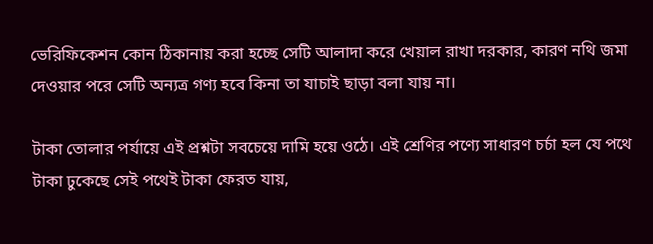ভেরিফিকেশন কোন ঠিকানায় করা হচ্ছে সেটি আলাদা করে খেয়াল রাখা দরকার, কারণ নথি জমা দেওয়ার পরে সেটি অন্যত্র গণ্য হবে কিনা তা যাচাই ছাড়া বলা যায় না।

টাকা তোলার পর্যায়ে এই প্রশ্নটা সবচেয়ে দামি হয়ে ওঠে। এই শ্রেণির পণ্যে সাধারণ চর্চা হল যে পথে টাকা ঢুকেছে সেই পথেই টাকা ফেরত যায়,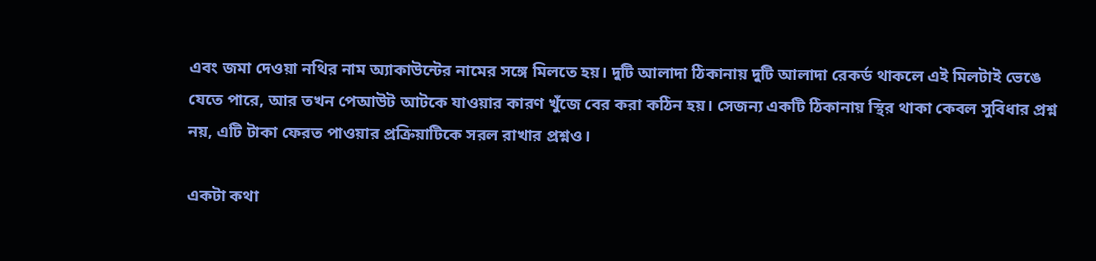এবং জমা দেওয়া নথির নাম অ্যাকাউন্টের নামের সঙ্গে মিলতে হয়। দুটি আলাদা ঠিকানায় দুটি আলাদা রেকর্ড থাকলে এই মিলটাই ভেঙে যেতে পারে, আর তখন পেআউট আটকে যাওয়ার কারণ খুঁজে বের করা কঠিন হয়। সেজন্য একটি ঠিকানায় স্থির থাকা কেবল সুবিধার প্রশ্ন নয়, এটি টাকা ফেরত পাওয়ার প্রক্রিয়াটিকে সরল রাখার প্রশ্নও।

একটা কথা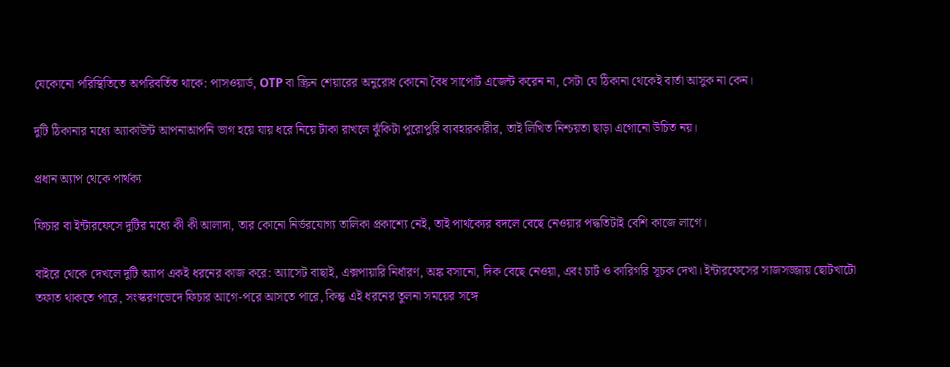যেকোনো পরিস্থিতিতে অপরিবর্তিত থাকে: পাসওয়ার্ড, OTP বা স্ক্রিন শেয়ারের অনুরোধ কোনো বৈধ সাপোর্ট এজেন্ট করেন না, সেটা যে ঠিকানা থেকেই বার্তা আসুক না কেন।

দুটি ঠিকানার মধ্যে অ্যাকাউন্ট আপনাআপনি ভাগ হয়ে যায় ধরে নিয়ে টাকা রাখলে ঝুঁকিটা পুরোপুরি ব্যবহারকারীর, তাই লিখিত নিশ্চয়তা ছাড়া এগোনো উচিত নয়।

প্রধান অ্যাপ থেকে পার্থক্য

ফিচার বা ইন্টারফেসে দুটির মধ্যে কী কী আলাদা, তার কোনো নির্ভরযোগ্য তালিকা প্রকাশ্যে নেই, তাই পার্থক্যের বদলে বেছে নেওয়ার পদ্ধতিটাই বেশি কাজে লাগে।

বাইরে থেকে দেখলে দুটি অ্যাপ একই ধরনের কাজ করে: অ্যাসেট বাছাই, এক্সপায়ারি নির্ধারণ, অঙ্ক বসানো, দিক বেছে নেওয়া, এবং চার্ট ও কারিগরি সূচক দেখা। ইন্টারফেসের সাজসজ্জায় ছোটখাটো তফাত থাকতে পারে, সংস্করণভেদে ফিচার আগে-পরে আসতে পারে, কিন্তু এই ধরনের তুলনা সময়ের সঙ্গে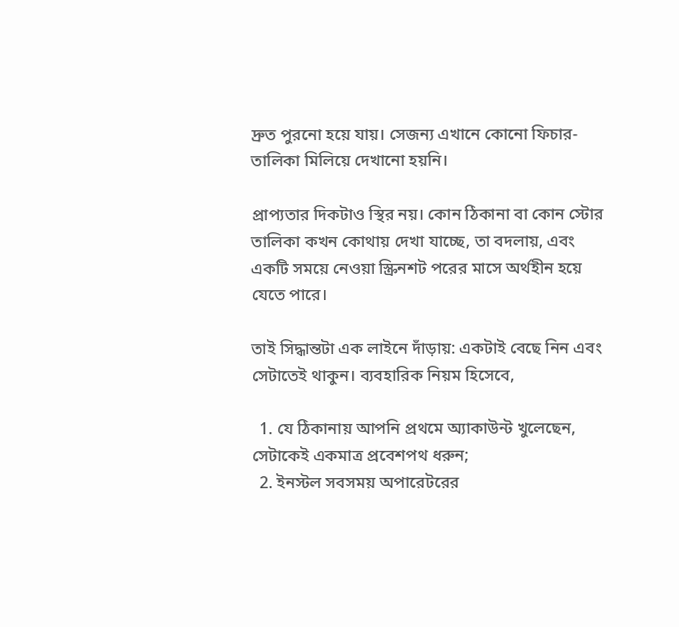দ্রুত পুরনো হয়ে যায়। সেজন্য এখানে কোনো ফিচার-তালিকা মিলিয়ে দেখানো হয়নি।

প্রাপ্যতার দিকটাও স্থির নয়। কোন ঠিকানা বা কোন স্টোর তালিকা কখন কোথায় দেখা যাচ্ছে, তা বদলায়, এবং একটি সময়ে নেওয়া স্ক্রিনশট পরের মাসে অর্থহীন হয়ে যেতে পারে।

তাই সিদ্ধান্তটা এক লাইনে দাঁড়ায়: একটাই বেছে নিন এবং সেটাতেই থাকুন। ব্যবহারিক নিয়ম হিসেবে,

  1. যে ঠিকানায় আপনি প্রথমে অ্যাকাউন্ট খুলেছেন, সেটাকেই একমাত্র প্রবেশপথ ধরুন;
  2. ইনস্টল সবসময় অপারেটরের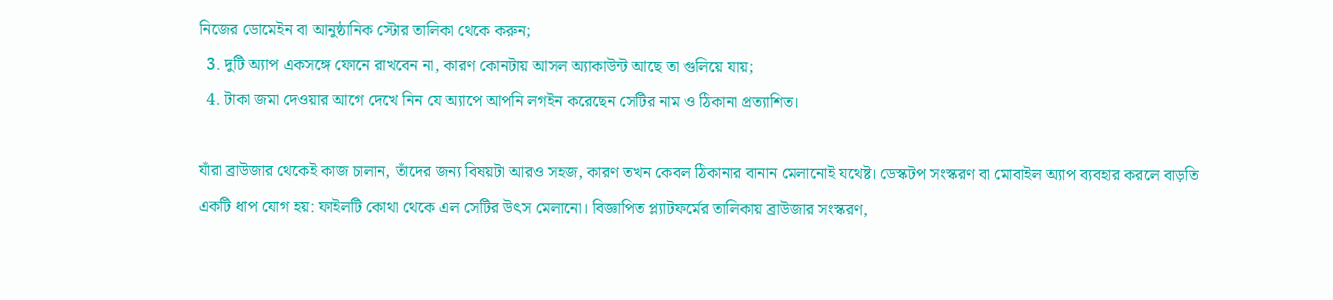নিজের ডোমেইন বা আনুষ্ঠানিক স্টোর তালিকা থেকে করুন;
  3. দুটি অ্যাপ একসঙ্গে ফোনে রাখবেন না, কারণ কোনটায় আসল অ্যাকাউন্ট আছে তা গুলিয়ে যায়;
  4. টাকা জমা দেওয়ার আগে দেখে নিন যে অ্যাপে আপনি লগইন করেছেন সেটির নাম ও ঠিকানা প্রত্যাশিত।

যাঁরা ব্রাউজার থেকেই কাজ চালান, তাঁদের জন্য বিষয়টা আরও সহজ, কারণ তখন কেবল ঠিকানার বানান মেলানোই যথেষ্ট। ডেস্কটপ সংস্করণ বা মোবাইল অ্যাপ ব্যবহার করলে বাড়তি একটি ধাপ যোগ হয়: ফাইলটি কোথা থেকে এল সেটির উৎস মেলানো। বিজ্ঞাপিত প্ল্যাটফর্মের তালিকায় ব্রাউজার সংস্করণ,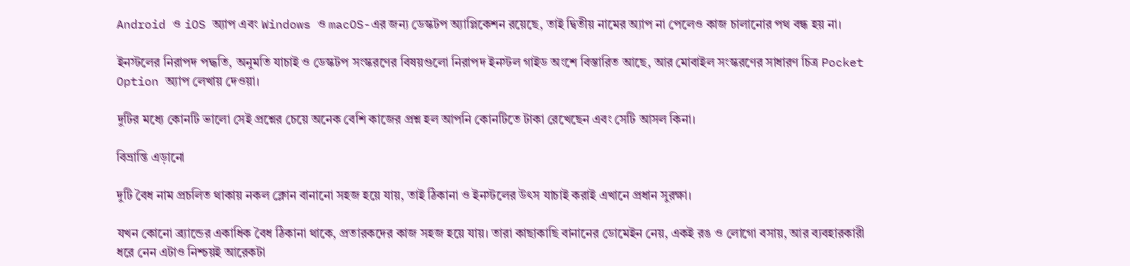Android ও iOS অ্যাপ এবং Windows ও macOS-এর জন্য ডেস্কটপ অ্যাপ্লিকেশন রয়েছে, তাই দ্বিতীয় নামের অ্যাপ না পেলেও কাজ চালানোর পথ বন্ধ হয় না।

ইনস্টলের নিরাপদ পদ্ধতি, অনুমতি যাচাই ও ডেস্কটপ সংস্করণের বিষয়গুলো নিরাপদ ইনস্টল গাইড অংশে বিস্তারিত আছে, আর মোবাইল সংস্করণের সাধারণ চিত্র Pocket Option অ্যাপ লেখায় দেওয়া।

দুটির মধ্যে কোনটি ভালো সেই প্রশ্নের চেয়ে অনেক বেশি কাজের প্রশ্ন হল আপনি কোনটিতে টাকা রেখেছেন এবং সেটি আসল কিনা।

বিভ্রান্তি এড়ানো

দুটি বৈধ নাম প্রচলিত থাকায় নকল ক্লোন বানানো সহজ হয়ে যায়, তাই ঠিকানা ও ইনস্টলের উৎস যাচাই করাই এখানে প্রধান সুরক্ষা।

যখন কোনো ব্র্যান্ডের একাধিক বৈধ ঠিকানা থাকে, প্রতারকদের কাজ সহজ হয়ে যায়। তারা কাছাকাছি বানানের ডোমেইন নেয়, একই রঙ ও লোগো বসায়, আর ব্যবহারকারী ধরে নেন এটাও নিশ্চয়ই আরেকটা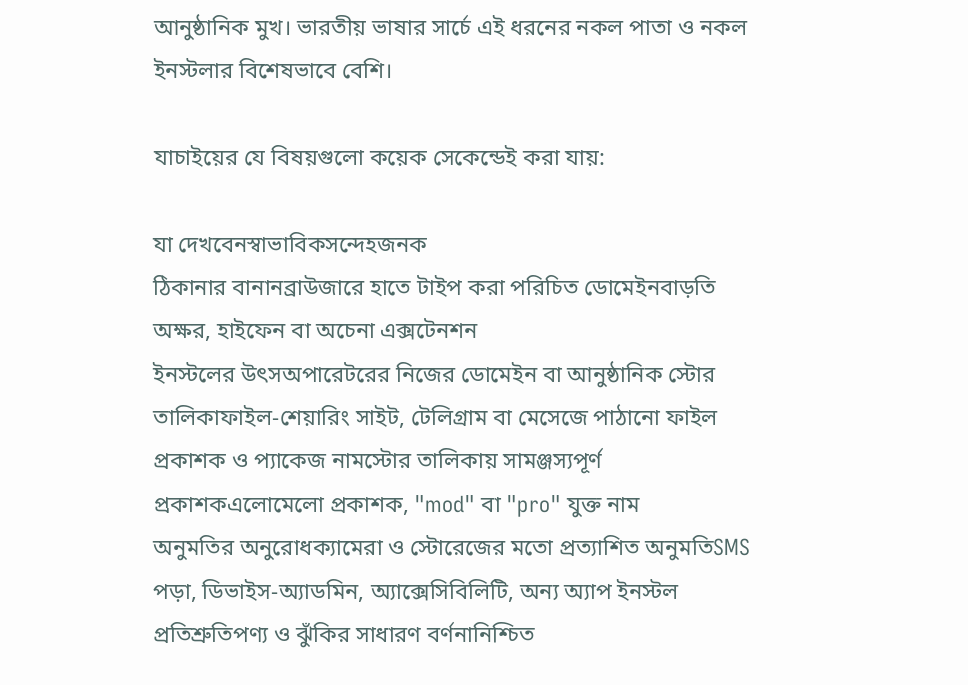আনুষ্ঠানিক মুখ। ভারতীয় ভাষার সার্চে এই ধরনের নকল পাতা ও নকল ইনস্টলার বিশেষভাবে বেশি।

যাচাইয়ের যে বিষয়গুলো কয়েক সেকেন্ডেই করা যায়:

যা দেখবেনস্বাভাবিকসন্দেহজনক
ঠিকানার বানানব্রাউজারে হাতে টাইপ করা পরিচিত ডোমেইনবাড়তি অক্ষর, হাইফেন বা অচেনা এক্সটেনশন
ইনস্টলের উৎসঅপারেটরের নিজের ডোমেইন বা আনুষ্ঠানিক স্টোর তালিকাফাইল-শেয়ারিং সাইট, টেলিগ্রাম বা মেসেজে পাঠানো ফাইল
প্রকাশক ও প্যাকেজ নামস্টোর তালিকায় সামঞ্জস্যপূর্ণ প্রকাশকএলোমেলো প্রকাশক, "mod" বা "pro" যুক্ত নাম
অনুমতির অনুরোধক্যামেরা ও স্টোরেজের মতো প্রত্যাশিত অনুমতিSMS পড়া, ডিভাইস-অ্যাডমিন, অ্যাক্সেসিবিলিটি, অন্য অ্যাপ ইনস্টল
প্রতিশ্রুতিপণ্য ও ঝুঁকির সাধারণ বর্ণনানিশ্চিত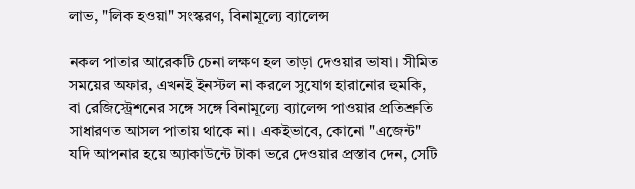লাভ, "লিক হওয়া" সংস্করণ, বিনামূল্যে ব্যালেন্স

নকল পাতার আরেকটি চেনা লক্ষণ হল তাড়া দেওয়ার ভাষা। সীমিত সময়ের অফার, এখনই ইনস্টল না করলে সুযোগ হারানোর হুমকি, বা রেজিস্ট্রেশনের সঙ্গে সঙ্গে বিনামূল্যে ব্যালেন্স পাওয়ার প্রতিশ্রুতি সাধারণত আসল পাতায় থাকে না। একইভাবে, কোনো "এজেন্ট" যদি আপনার হয়ে অ্যাকাউন্টে টাকা ভরে দেওয়ার প্রস্তাব দেন, সেটি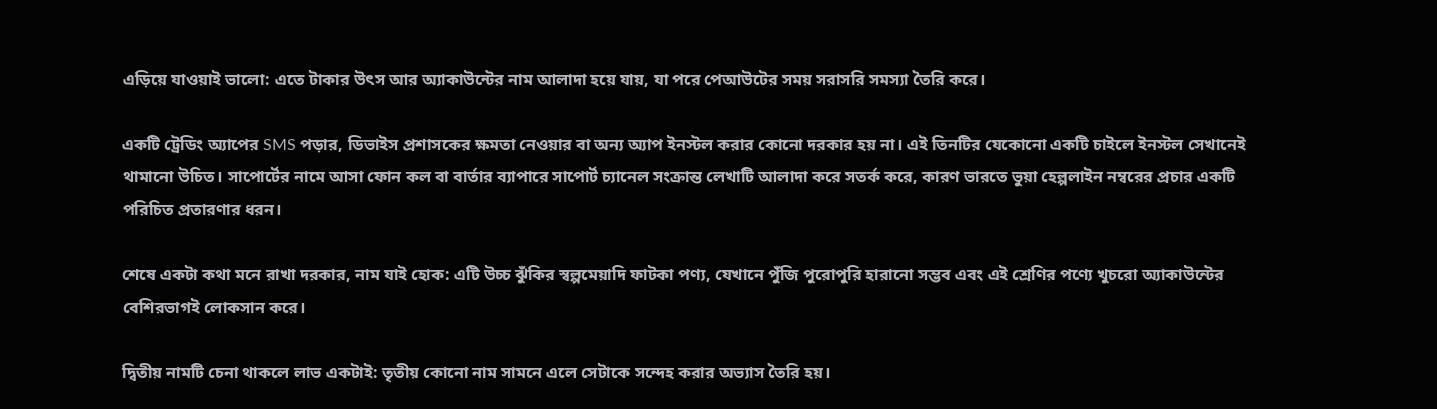এড়িয়ে যাওয়াই ভালো: এতে টাকার উৎস আর অ্যাকাউন্টের নাম আলাদা হয়ে যায়, যা পরে পেআউটের সময় সরাসরি সমস্যা তৈরি করে।

একটি ট্রেডিং অ্যাপের SMS পড়ার, ডিভাইস প্রশাসকের ক্ষমতা নেওয়ার বা অন্য অ্যাপ ইনস্টল করার কোনো দরকার হয় না। এই তিনটির যেকোনো একটি চাইলে ইনস্টল সেখানেই থামানো উচিত। সাপোর্টের নামে আসা ফোন কল বা বার্তার ব্যাপারে সাপোর্ট চ্যানেল সংক্রান্ত লেখাটি আলাদা করে সতর্ক করে, কারণ ভারতে ভুয়া হেল্পলাইন নম্বরের প্রচার একটি পরিচিত প্রতারণার ধরন।

শেষে একটা কথা মনে রাখা দরকার, নাম যাই হোক: এটি উচ্চ ঝুঁকির স্বল্পমেয়াদি ফাটকা পণ্য, যেখানে পুঁজি পুরোপুরি হারানো সম্ভব এবং এই শ্রেণির পণ্যে খুচরো অ্যাকাউন্টের বেশিরভাগই লোকসান করে।

দ্বিতীয় নামটি চেনা থাকলে লাভ একটাই: তৃতীয় কোনো নাম সামনে এলে সেটাকে সন্দেহ করার অভ্যাস তৈরি হয়।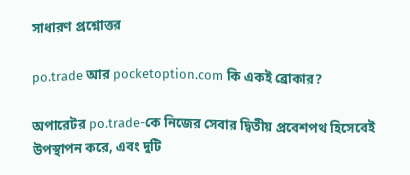সাধারণ প্রশ্নোত্তর

po.trade আর pocketoption.com কি একই ব্রোকার?

অপারেটর po.trade-কে নিজের সেবার দ্বিতীয় প্রবেশপথ হিসেবেই উপস্থাপন করে, এবং দুটি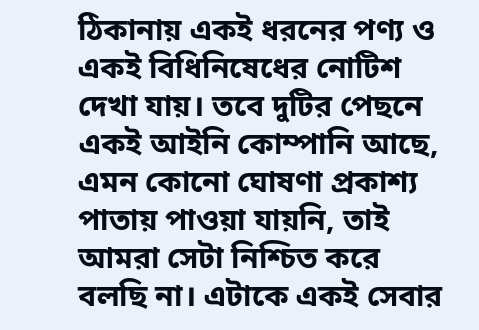ঠিকানায় একই ধরনের পণ্য ও একই বিধিনিষেধের নোটিশ দেখা যায়। তবে দুটির পেছনে একই আইনি কোম্পানি আছে, এমন কোনো ঘোষণা প্রকাশ্য পাতায় পাওয়া যায়নি, তাই আমরা সেটা নিশ্চিত করে বলছি না। এটাকে একই সেবার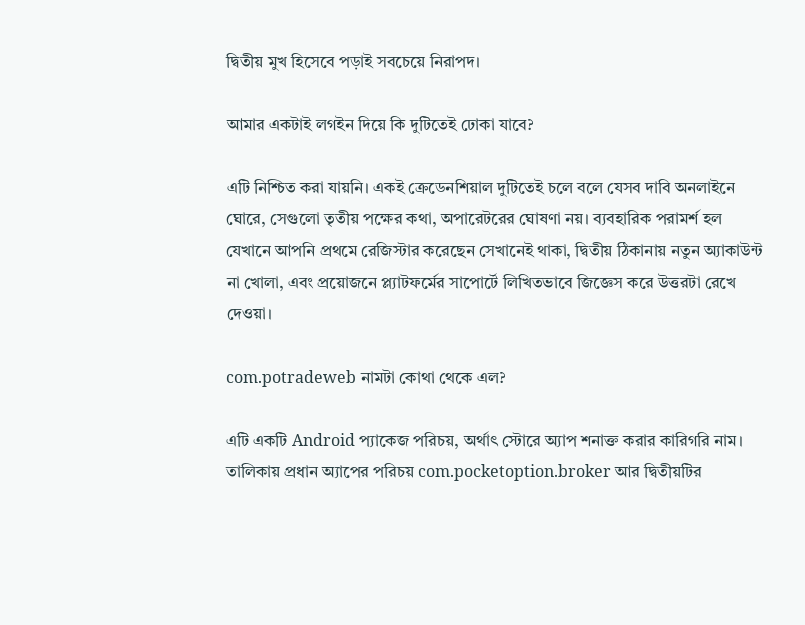দ্বিতীয় মুখ হিসেবে পড়াই সবচেয়ে নিরাপদ।

আমার একটাই লগইন দিয়ে কি দুটিতেই ঢোকা যাবে?

এটি নিশ্চিত করা যায়নি। একই ক্রেডেনশিয়াল দুটিতেই চলে বলে যেসব দাবি অনলাইনে ঘোরে, সেগুলো তৃতীয় পক্ষের কথা, অপারেটরের ঘোষণা নয়। ব্যবহারিক পরামর্শ হল যেখানে আপনি প্রথমে রেজিস্টার করেছেন সেখানেই থাকা, দ্বিতীয় ঠিকানায় নতুন অ্যাকাউন্ট না খোলা, এবং প্রয়োজনে প্ল্যাটফর্মের সাপোর্টে লিখিতভাবে জিজ্ঞেস করে উত্তরটা রেখে দেওয়া।

com.potradeweb নামটা কোথা থেকে এল?

এটি একটি Android প্যাকেজ পরিচয়, অর্থাৎ স্টোরে অ্যাপ শনাক্ত করার কারিগরি নাম। তালিকায় প্রধান অ্যাপের পরিচয় com.pocketoption.broker আর দ্বিতীয়টির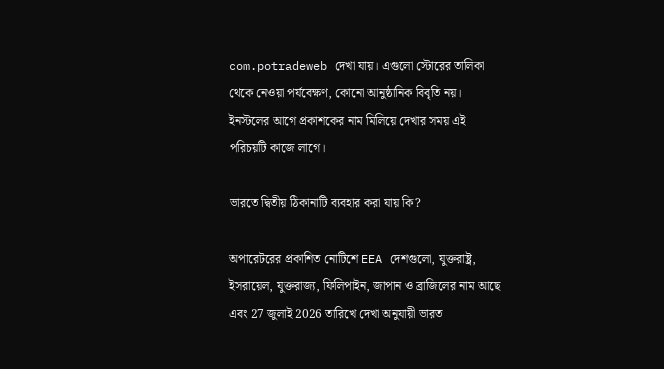com.potradeweb দেখা যায়। এগুলো স্টোরের তালিকা থেকে নেওয়া পর্যবেক্ষণ, কোনো আনুষ্ঠানিক বিবৃতি নয়। ইনস্টলের আগে প্রকাশকের নাম মিলিয়ে দেখার সময় এই পরিচয়টি কাজে লাগে।

ভারতে দ্বিতীয় ঠিকানাটি ব্যবহার করা যায় কি?

অপারেটরের প্রকাশিত নোটিশে EEA দেশগুলো, যুক্তরাষ্ট্র, ইসরায়েল, যুক্তরাজ্য, ফিলিপাইন, জাপান ও ব্রাজিলের নাম আছে এবং 27 জুলাই 2026 তারিখে দেখা অনুযায়ী ভারত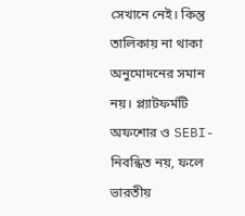সেখানে নেই। কিন্তু তালিকায় না থাকা অনুমোদনের সমান নয়। প্ল্যাটফর্মটি অফশোর ও SEBI-নিবন্ধিত নয়, ফলে ভারতীয়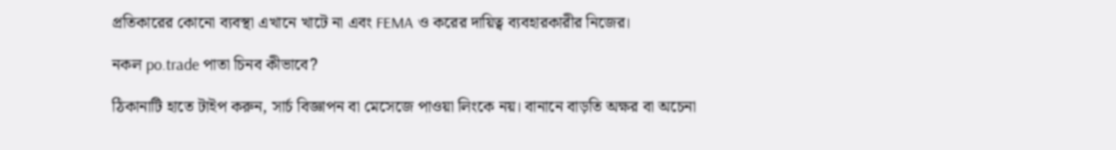প্রতিকারের কোনো ব্যবস্থা এখানে খাটে না এবং FEMA ও করের দায়িত্ব ব্যবহারকারীর নিজের।

নকল po.trade পাতা চিনব কীভাবে?

ঠিকানাটি হাতে টাইপ করুন, সার্চ বিজ্ঞাপন বা মেসেজে পাওয়া লিংকে নয়। বানানে বাড়তি অক্ষর বা অচেনা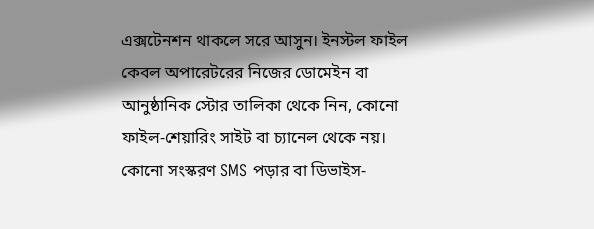এক্সটেনশন থাকলে সরে আসুন। ইনস্টল ফাইল কেবল অপারেটরের নিজের ডোমেইন বা আনুষ্ঠানিক স্টোর তালিকা থেকে নিন, কোনো ফাইল-শেয়ারিং সাইট বা চ্যানেল থেকে নয়। কোনো সংস্করণ SMS পড়ার বা ডিভাইস-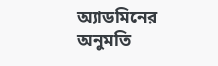অ্যাডমিনের অনুমতি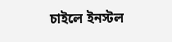চাইলে ইনস্টল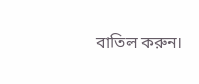বাতিল করুন।